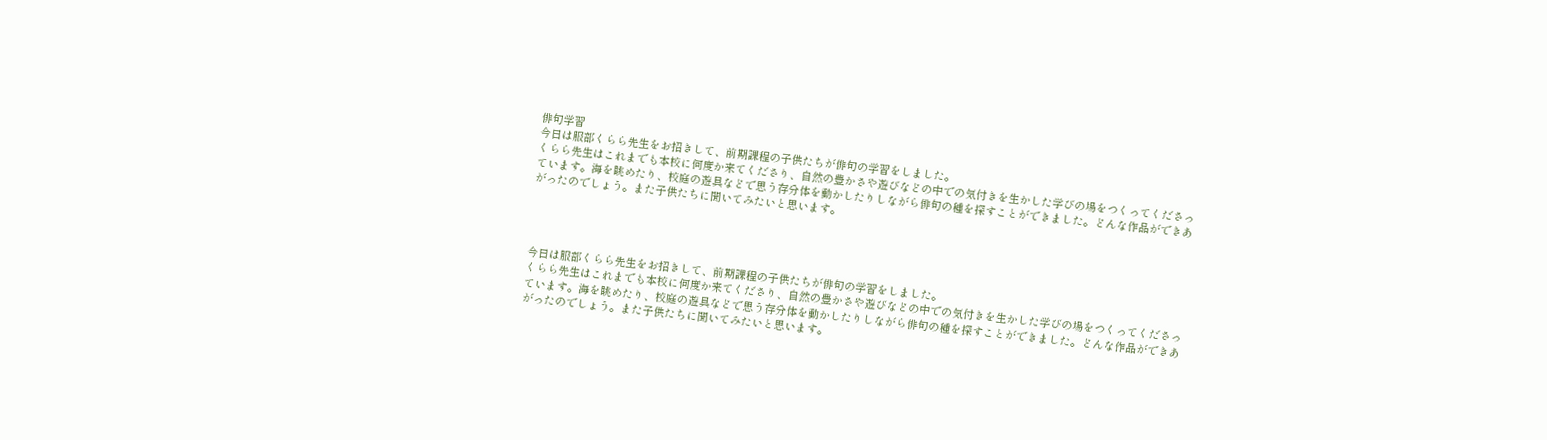俳句学習
今日は服部くらら先生をお招きして、前期課程の子供たちが俳句の学習をしました。
くらら先生はこれまでも本校に何度か来てくださり、自然の豊かさや遊びなどの中での気付きを生かした学びの場をつくってくださっています。海を眺めたり、校庭の遊具などで思う存分体を動かしたりしながら俳句の種を探すことができました。どんな作品ができあがったのでしょう。また子供たちに聞いてみたいと思います。




今日は服部くらら先生をお招きして、前期課程の子供たちが俳句の学習をしました。
くらら先生はこれまでも本校に何度か来てくださり、自然の豊かさや遊びなどの中での気付きを生かした学びの場をつくってくださっています。海を眺めたり、校庭の遊具などで思う存分体を動かしたりしながら俳句の種を探すことができました。どんな作品ができあがったのでしょう。また子供たちに聞いてみたいと思います。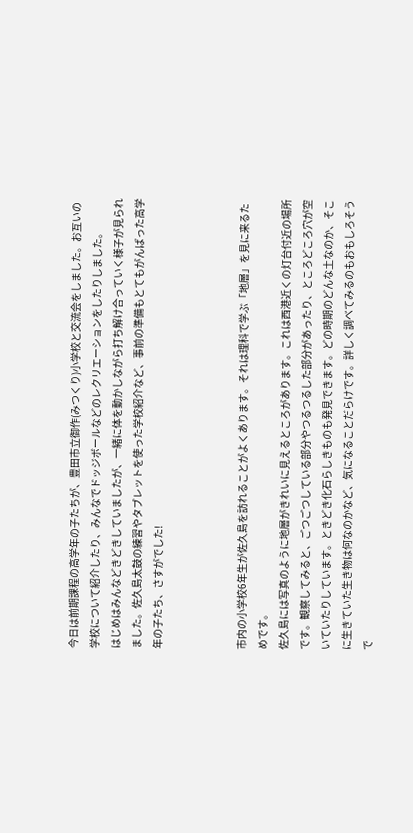今日は前期課程の高学年の子たちが、豊田市立御作(みつくり)小学校と交流会をしました。お互いの学校について紹介したり、みんなでドッジボールなどのレクリエーションをしたりしました。
はじめはみんなどきどきしていましたが、一緒に体を動かしながら打ち解け合っていく様子が見られました。佐久島太鼓の練習やタブレットを使った学校紹介など、事前の準備もとてもがんばった高学年の子たち、さすがでした!



市内の小学校6年生が佐久島を訪れることがよくあります。それは理科で学ぶ「地層」を見に来るためです。
佐久島には写真のように地層がきれいに見えるところがあります。これは西港近くの灯台付近の場所です。観察してみると、ごつごつしている部分やつるつるした部分があったり、ところどころ穴が空いていたりしています。ときどき化石らしきものも発見できます。どの時期のどんな土なのか、そこに生きていた生き物は何なのかなど、気になることだらけです。詳しく調べてみるのもおもしろそうで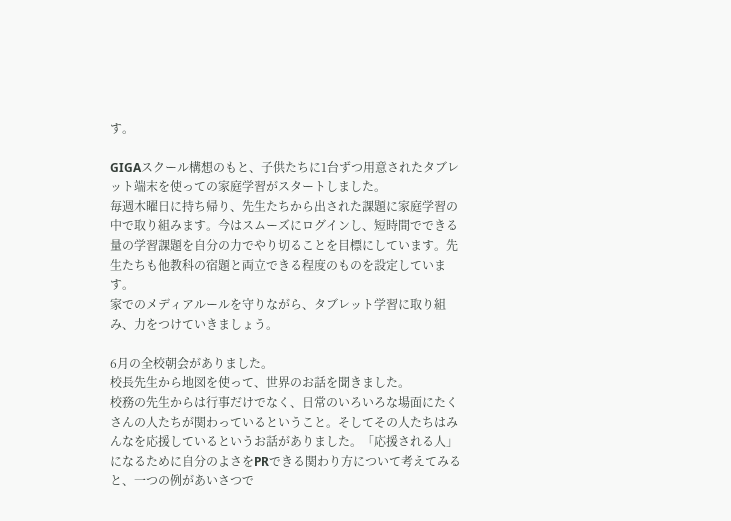す。

GIGAスクール構想のもと、子供たちに1台ずつ用意されたタブレット端末を使っての家庭学習がスタートしました。
毎週木曜日に持ち帰り、先生たちから出された課題に家庭学習の中で取り組みます。今はスムーズにログインし、短時間でできる量の学習課題を自分の力でやり切ることを目標にしています。先生たちも他教科の宿題と両立できる程度のものを設定しています。
家でのメディアルールを守りながら、タブレット学習に取り組み、力をつけていきましょう。

6月の全校朝会がありました。
校長先生から地図を使って、世界のお話を聞きました。
校務の先生からは行事だけでなく、日常のいろいろな場面にたくさんの人たちが関わっているということ。そしてその人たちはみんなを応援しているというお話がありました。「応援される人」になるために自分のよさをPRできる関わり方について考えてみると、一つの例があいさつで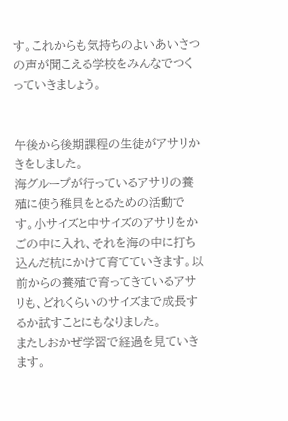す。これからも気持ちのよいあいさつの声が聞こえる学校をみんなでつくっていきましょう。


午後から後期課程の生徒がアサリかきをしました。
海グループが行っているアサリの養殖に使う稚貝をとるための活動です。小サイズと中サイズのアサリをかごの中に入れ、それを海の中に打ち込んだ杭にかけて育てていきます。以前からの養殖で育ってきているアサリも、どれくらいのサイズまで成長するか試すことにもなりました。
またしおかぜ学習で経過を見ていきます。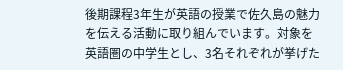後期課程3年生が英語の授業で佐久島の魅力を伝える活動に取り組んでいます。対象を英語圏の中学生とし、3名それぞれが挙げた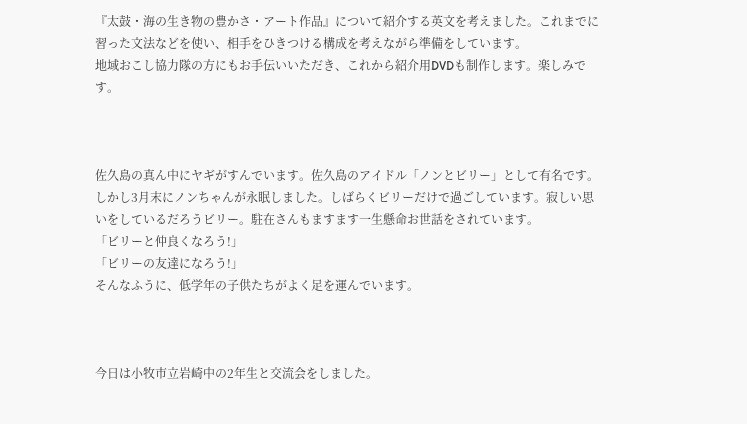『太鼓・海の生き物の豊かさ・アート作品』について紹介する英文を考えました。これまでに習った文法などを使い、相手をひきつける構成を考えながら準備をしています。
地域おこし協力隊の方にもお手伝いいただき、これから紹介用DVDも制作します。楽しみです。



佐久島の真ん中にヤギがすんでいます。佐久島のアイドル「ノンとビリー」として有名です。
しかし3月末にノンちゃんが永眠しました。しばらくビリーだけで過ごしています。寂しい思いをしているだろうビリー。駐在さんもますます一生懸命お世話をされています。
「ビリーと仲良くなろう!」
「ビリーの友達になろう!」
そんなふうに、低学年の子供たちがよく足を運んでいます。



今日は小牧市立岩崎中の2年生と交流会をしました。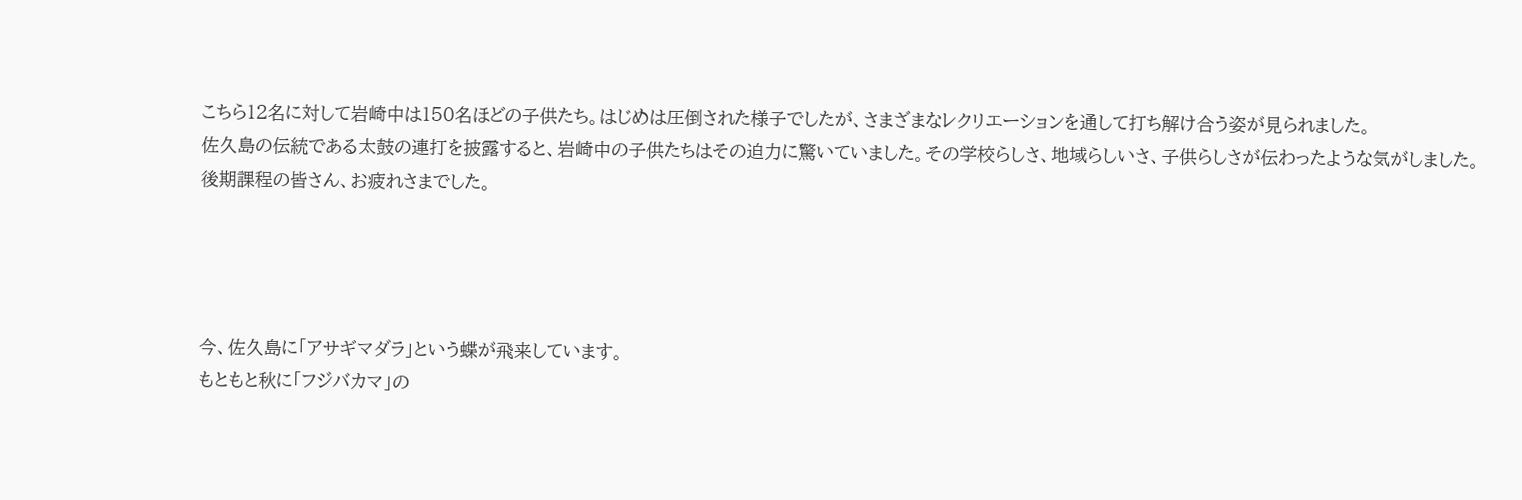こちら12名に対して岩崎中は150名ほどの子供たち。はじめは圧倒された様子でしたが、さまざまなレクリエーションを通して打ち解け合う姿が見られました。
佐久島の伝統である太鼓の連打を披露すると、岩崎中の子供たちはその迫力に驚いていました。その学校らしさ、地域らしいさ、子供らしさが伝わったような気がしました。
後期課程の皆さん、お疲れさまでした。




今、佐久島に「アサギマダラ」という蝶が飛来しています。
もともと秋に「フジバカマ」の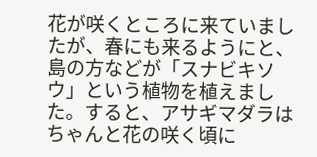花が咲くところに来ていましたが、春にも来るようにと、島の方などが「スナビキソウ」という植物を植えました。すると、アサギマダラはちゃんと花の咲く頃に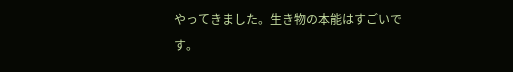やってきました。生き物の本能はすごいです。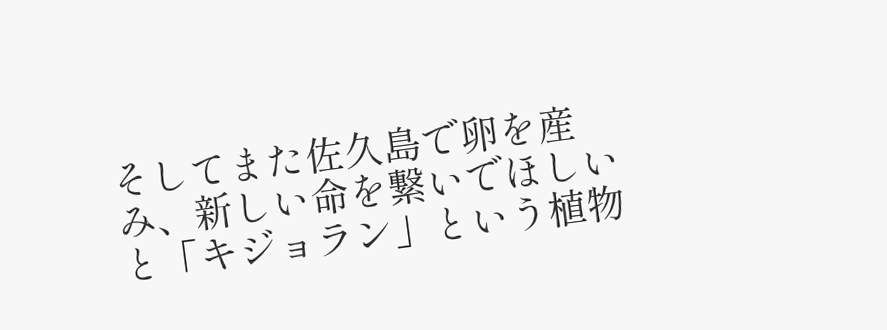そしてまた佐久島で卵を産み、新しい命を繋いでほしいと「キジョラン」という植物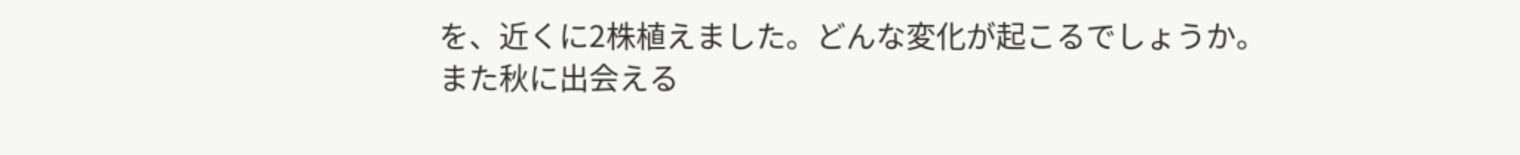を、近くに2株植えました。どんな変化が起こるでしょうか。
また秋に出会える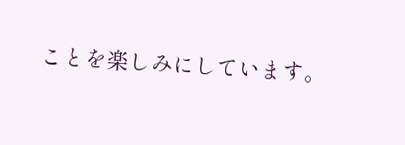ことを楽しみにしています。